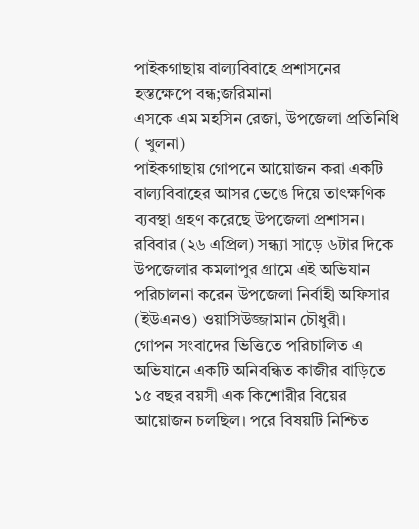পাইকগাছায় বাল্যবিবাহে প্রশাসনের হস্তক্ষেপে বন্ধ;জরিমানা
এসকে এম মহসিন রেজা, উপজেলা প্রতিনিধি ( খুলনা)
পাইকগাছায় গোপনে আয়োজন করা একটি বাল্যবিবাহের আসর ভেঙে দিয়ে তাৎক্ষণিক ব্যবস্থা গ্রহণ করেছে উপজেলা প্রশাসন।
রবিবার (২৬ এপ্রিল) সন্ধ্যা সাড়ে ৬টার দিকে উপজেলার কমলাপুর গ্রামে এই অভিযান পরিচালনা করেন উপজেলা নির্বাহী অফিসার (ইউএনও) ওয়াসিউজ্জামান চৌধুরী।
গোপন সংবাদের ভিত্তিতে পরিচালিত এ অভিযানে একটি অনিবন্ধিত কাজীর বাড়িতে ১৫ বছর বয়সী এক কিশোরীর বিয়ের আয়োজন চলছিল। পরে বিষয়টি নিশ্চিত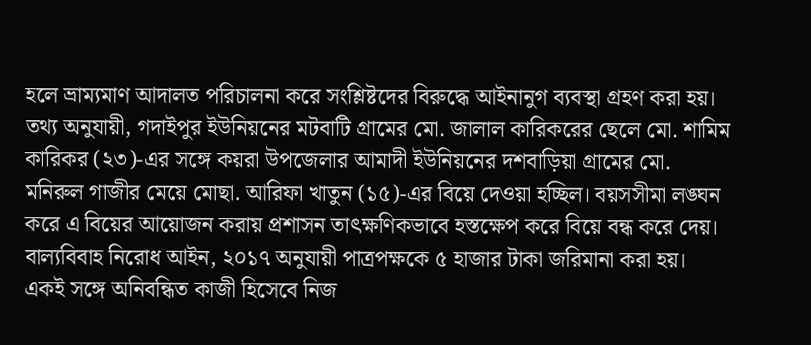হলে ভ্রাম্যমাণ আদালত পরিচালনা করে সংশ্লিষ্টদের বিরুদ্ধে আইনানুগ ব্যবস্থা গ্রহণ করা হয়।
তথ্য অনুযায়ী, গদাইপুর ইউনিয়নের মটবাটি গ্রামের মো. জালাল কারিকরের ছেলে মো. শামিম কারিকর (২৩)-এর সঙ্গে কয়রা উপজেলার আমাদী ইউনিয়নের দশবাড়িয়া গ্রামের মো. মনিরুল গাজীর মেয়ে মোছা. আরিফা খাতুন (১৫)-এর বিয়ে দেওয়া হচ্ছিল। বয়সসীমা লঙ্ঘন করে এ বিয়ের আয়োজন করায় প্রশাসন তাৎক্ষণিকভাবে হস্তক্ষেপ করে বিয়ে বন্ধ করে দেয়।
বাল্যবিবাহ নিরোধ আইন, ২০১৭ অনুযায়ী পাত্রপক্ষকে ৫ হাজার টাকা জরিমানা করা হয়। একই সঙ্গে অনিবন্ধিত কাজী হিসেবে নিজ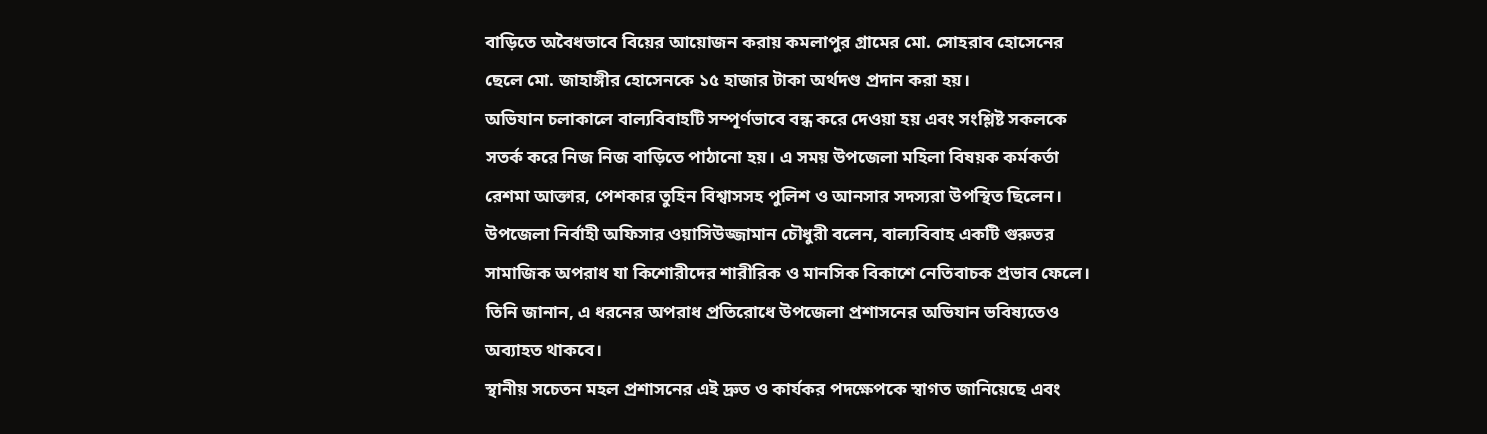বাড়িতে অবৈধভাবে বিয়ের আয়োজন করায় কমলাপুর গ্রামের মো. সোহরাব হোসেনের ছেলে মো. জাহাঙ্গীর হোসেনকে ১৫ হাজার টাকা অর্থদণ্ড প্রদান করা হয়।
অভিযান চলাকালে বাল্যবিবাহটি সম্পূর্ণভাবে বন্ধ করে দেওয়া হয় এবং সংশ্লিষ্ট সকলকে সতর্ক করে নিজ নিজ বাড়িতে পাঠানো হয়। এ সময় উপজেলা মহিলা বিষয়ক কর্মকর্তা রেশমা আক্তার, পেশকার তুহিন বিশ্বাসসহ পুলিশ ও আনসার সদস্যরা উপস্থিত ছিলেন।
উপজেলা নির্বাহী অফিসার ওয়াসিউজ্জামান চৌধুরী বলেন, বাল্যবিবাহ একটি গুরুতর সামাজিক অপরাধ যা কিশোরীদের শারীরিক ও মানসিক বিকাশে নেতিবাচক প্রভাব ফেলে। তিনি জানান, এ ধরনের অপরাধ প্রতিরোধে উপজেলা প্রশাসনের অভিযান ভবিষ্যতেও অব্যাহত থাকবে।
স্থানীয় সচেতন মহল প্রশাসনের এই দ্রুত ও কার্যকর পদক্ষেপকে স্বাগত জানিয়েছে এবং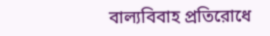বাল্যবিবাহ প্রতিরোধে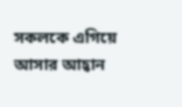সকলকে এগিয়ে আসার আহ্বান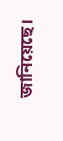জানিয়েছে।